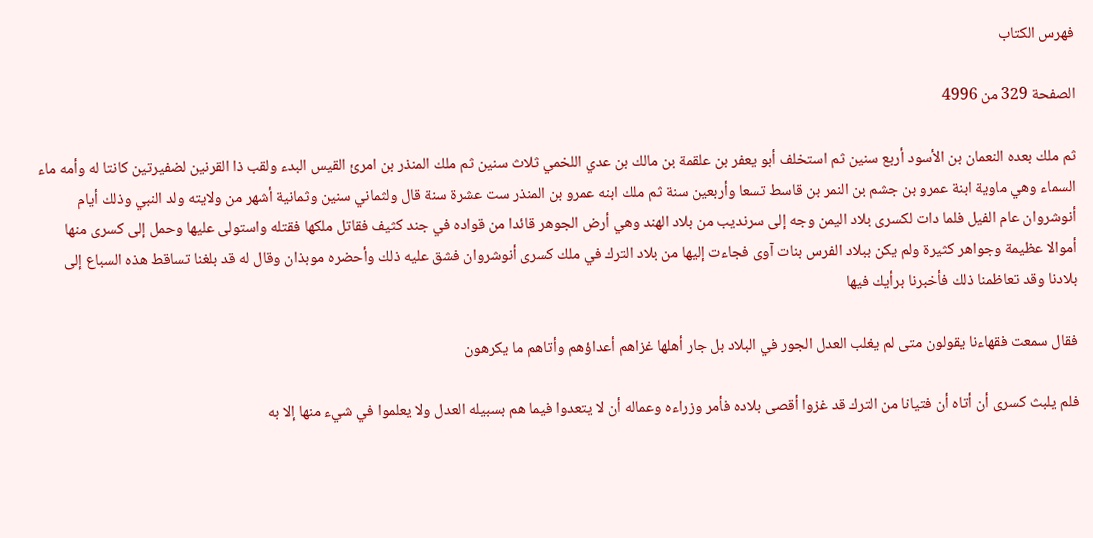فهرس الكتاب

الصفحة 329 من 4996

ثم ملك بعده النعمان بن الأسود أربع سنين ثم استخلف أبو يعفر بن علقمة بن مالك بن عدي اللخمي ثلاث سنين ثم ملك المنذر بن امرئ القيس البدء ولقب ذا القرنين لضفيرتين كانتا له وأمه ماء السماء وهي ماوية ابنة عمرو بن جشم بن النمر بن قاسط تسعا وأربعين سنة ثم ملك ابنه عمرو بن المنذر ست عشرة سنة قال ولثماني سنين وثمانية أشهر من ولايته ولد النبي وذلك أيام أنوشروان عام الفيل فلما دات لكسرى بلاد اليمن وجه إلى سرنديب من بلاد الهند وهي أرض الجوهر قائدا من قواده في جند كثيف فقاتل ملكها فقتله واستولى عليها وحمل إلى كسرى منها أموالا عظيمة وجواهر كثيرة ولم يكن ببلاد الفرس بنات آوى فجاءت إليها من بلاد الترك في ملك كسرى أنوشروان فشق عليه ذلك وأحضره موبذان وقال له قد بلغنا تساقط هذه السباع إلى بلادنا وقد تعاظمنا ذلك فأخبرنا برأيك فيها

فقال سمعت فقهاءنا يقولون متى لم يغلب العدل الجور في البلاد بل جار أهلها غزاهم أعداؤهم وأتاهم ما يكرهون

فلم يلبث كسرى أن أتاه أن فتيانا من الترك قد غزوا أقصى بلاده فأمر وزراءه وعماله أن لا يتعدوا فيما هم بسبيله العدل ولا يعلموا في شيء منها إلا به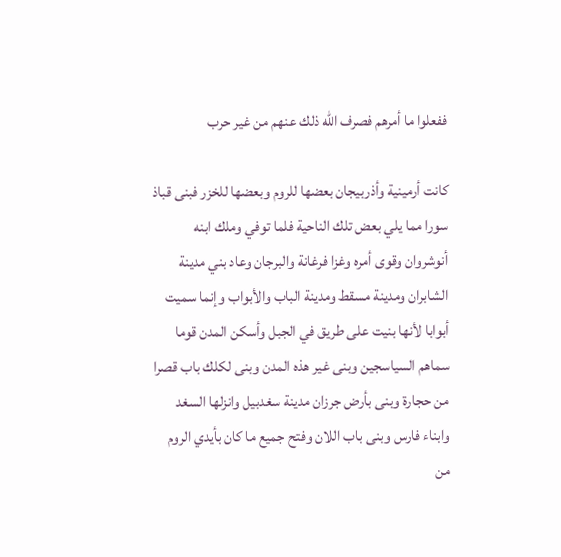ففعلوا ما أمرهم فصرف الله ذلك عنهم من غير حرب

كانت أرمينية وأذربيجان بعضها للروم وبعضها للخزر فبنى قباذ سورا مما يلي بعض تلك الناحية فلما توفي وملك ابنه أنوشروان وقوى أمره وغزا فرغانة والبرجان وعاد بني مدينة الشابران ومدينة مسقط ومدينة الباب والأبواب وإنما سميت أبوابا لأنها بنيت على طريق في الجبل وأسكن المدن قوما سماهم السياسجين وبنى غير هذه المدن وبنى لكلك باب قصرا من حجارة وبنى بأرض جرزان مدينة سغدبيل وانزلها السغد وابناء فارس وبنى باب اللان وفتح جميع ما كان بأيدي الروم من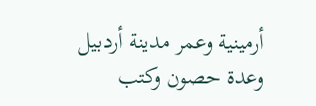أرمينية وعمر مدينة أردبيل وعدة حصون وكتب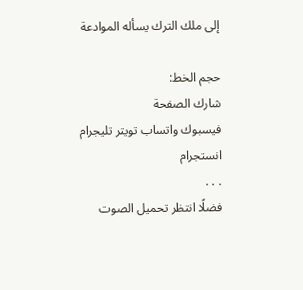إلى ملك الترك يسأله الموادعة

حجم الخط:
شارك الصفحة
فيسبوك واتساب تويتر تليجرام انستجرام
. . .
فضلًا انتظر تحميل الصوت